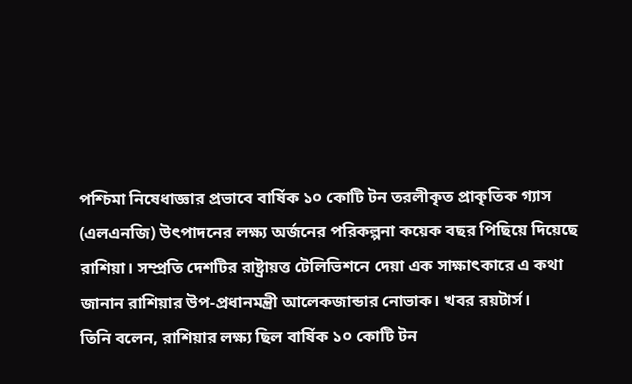পশ্চিমা নিষেধাজ্ঞার প্রভাবে বার্ষিক ১০ কোটি টন তরলীকৃত প্রাকৃতিক গ্যাস (এলএনজি) উৎপাদনের লক্ষ্য অর্জনের পরিকল্পনা কয়েক বছর পিছিয়ে দিয়েছে রাশিয়া। সম্প্রতি দেশটির রাষ্ট্রায়ত্ত টেলিভিশনে দেয়া এক সাক্ষাৎকারে এ কথা জানান রাশিয়ার উপ-প্রধানমন্ত্রী আলেকজান্ডার নোভাক। খবর রয়টার্স।
তিনি বলেন, রাশিয়ার লক্ষ্য ছিল বার্ষিক ১০ কোটি টন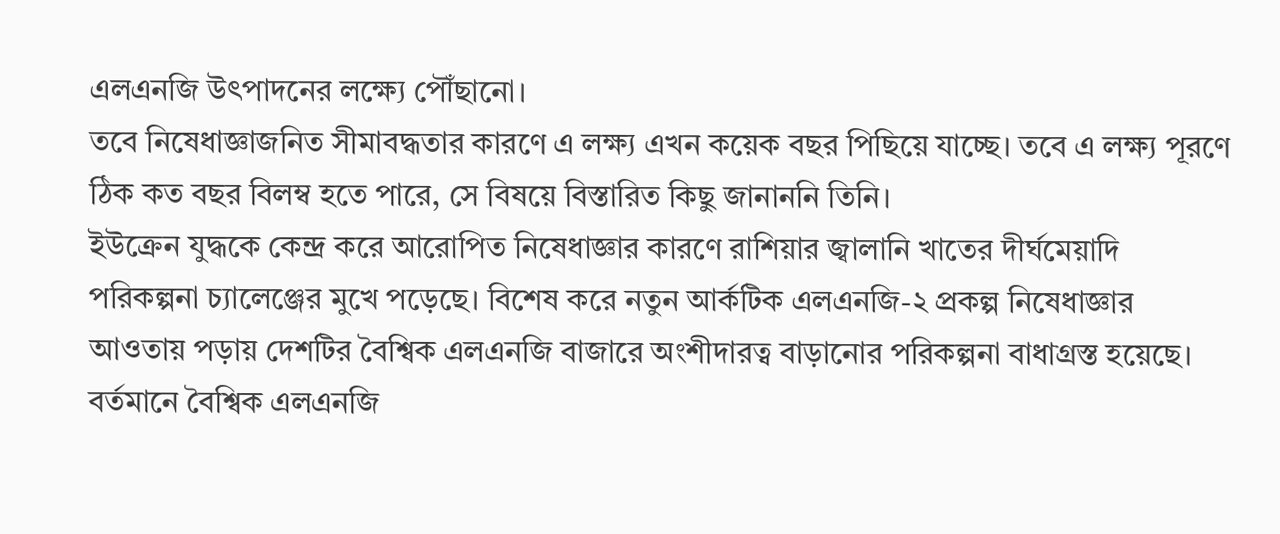এলএনজি উৎপাদনের লক্ষ্যে পৌঁছানো।
তবে নিষেধাজ্ঞাজনিত সীমাবদ্ধতার কারণে এ লক্ষ্য এখন কয়েক বছর পিছিয়ে যাচ্ছে। তবে এ লক্ষ্য পূরণে ঠিক কত বছর বিলম্ব হতে পারে, সে বিষয়ে বিস্তারিত কিছু জানাননি তিনি।
ইউক্রেন যুদ্ধকে কেন্দ্র করে আরোপিত নিষেধাজ্ঞার কারণে রাশিয়ার জ্বালানি খাতের দীর্ঘমেয়াদি পরিকল্পনা চ্যালেঞ্জের মুখে পড়েছে। বিশেষ করে নতুন আর্কটিক এলএনজি-২ প্রকল্প নিষেধাজ্ঞার আওতায় পড়ায় দেশটির বৈশ্বিক এলএনজি বাজারে অংশীদারত্ব বাড়ানোর পরিকল্পনা বাধাগ্রস্ত হয়েছে। বর্তমানে বৈশ্বিক এলএনজি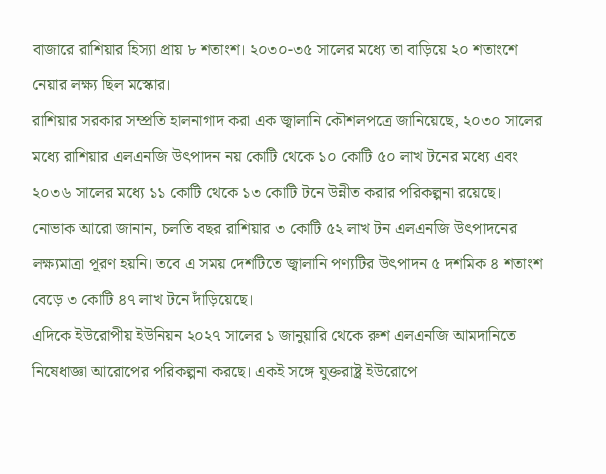বাজারে রাশিয়ার হিস্যা প্রায় ৮ শতাংশ। ২০৩০-৩৫ সালের মধ্যে তা বাড়িয়ে ২০ শতাংশে নেয়ার লক্ষ্য ছিল মস্কোর।
রাশিয়ার সরকার সম্প্রতি হালনাগাদ করা এক জ্বালানি কৌশলপত্রে জানিয়েছে, ২০৩০ সালের মধ্যে রাশিয়ার এলএনজি উৎপাদন নয় কোটি থেকে ১০ কোটি ৫০ লাখ টনের মধ্যে এবং ২০৩৬ সালের মধ্যে ১১ কোটি থেকে ১৩ কোটি টনে উন্নীত করার পরিকল্পনা রয়েছে।
নোভাক আরো জানান, চলতি বছর রাশিয়ার ৩ কোটি ৫২ লাখ টন এলএনজি উৎপাদনের লক্ষ্যমাত্রা পূরণ হয়নি। তবে এ সময় দেশটিতে জ্বালানি পণ্যটির উৎপাদন ৫ দশমিক ৪ শতাংশ বেড়ে ৩ কোটি ৪৭ লাখ টনে দাঁড়িয়েছে।
এদিকে ইউরোপীয় ইউনিয়ন ২০২৭ সালের ১ জানুয়ারি থেকে রুশ এলএনজি আমদানিতে নিষেধাজ্ঞা আরোপের পরিকল্পনা করছে। একই সঙ্গে যুক্তরাষ্ট্র ইউরোপে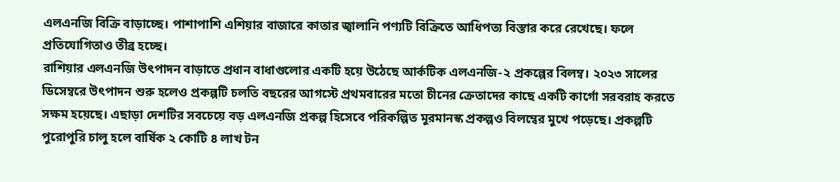এলএনজি বিক্রি বাড়াচ্ছে। পাশাপাশি এশিয়ার বাজারে কাতার জ্বালানি পণ্যটি বিক্রিতে আধিপত্য বিস্তার করে রেখেছে। ফলে প্রতিযোগিতাও তীব্র হচ্ছে।
রাশিয়ার এলএনজি উৎপাদন বাড়াতে প্রধান বাধাগুলোর একটি হয়ে উঠেছে আর্কটিক এলএনজি-২ প্রকল্পের বিলম্ব। ২০২৩ সালের ডিসেম্বরে উৎপাদন শুরু হলেও প্রকল্পটি চলতি বছরের আগস্টে প্রথমবারের মতো চীনের ক্রেতাদের কাছে একটি কার্গো সরবরাহ করতে সক্ষম হয়েছে। এছাড়া দেশটির সবচেয়ে বড় এলএনজি প্রকল্প হিসেবে পরিকল্পিত মুরমানস্ক প্রকল্পও বিলম্বের মুখে পড়েছে। প্রকল্পটি পুরোপুরি চালু হলে বার্ষিক ২ কোটি ৪ লাখ টন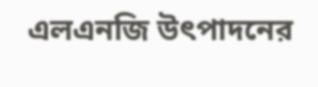এলএনজি উৎপাদনের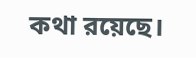কথা রয়েছে।